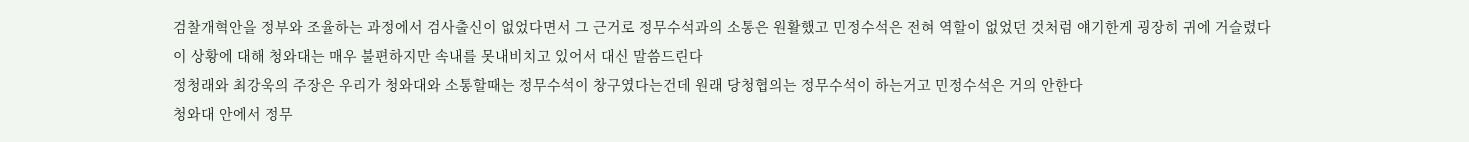검찰개혁안을 정부와 조율하는 과정에서 검사출신이 없었다면서 그 근거로 정무수석과의 소통은 원활했고 민정수석은 전혀 역할이 없었던 것처럼 얘기한게 굉장히 귀에 거슬렸다
이 상황에 대해 청와대는 매우 불편하지만 속내를 못내비치고 있어서 대신 말씀드린다
정청래와 최강욱의 주장은 우리가 청와대와 소통할때는 정무수석이 창구였다는건데 원래 당청협의는 정무수석이 하는거고 민정수석은 거의 안한다
청와대 안에서 정무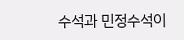수석과 민정수석이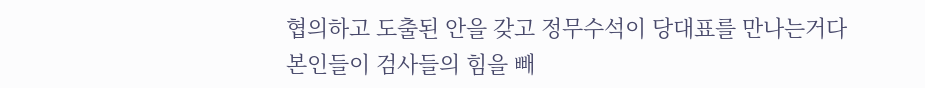협의하고 도출된 안을 갖고 정무수석이 당대표를 만나는거다
본인들이 검사들의 힘을 빼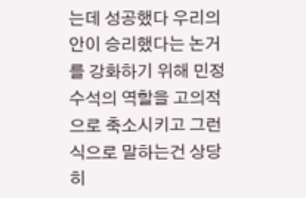는데 성공했다 우리의 안이 승리했다는 논거를 강화하기 위해 민정수석의 역할을 고의적으로 축소시키고 그런식으로 말하는건 상당히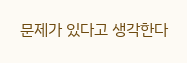문제가 있다고 생각한다